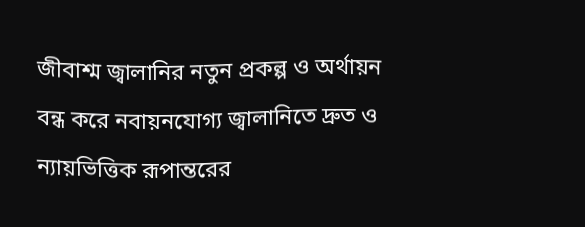জীবাশ্ম জ্বালানির নতুন প্রকল্প ও অর্থায়ন বন্ধ করে নবায়নযোগ্য জ্বালানিতে দ্রুত ও ন্যায়ভিত্তিক রূপান্তরের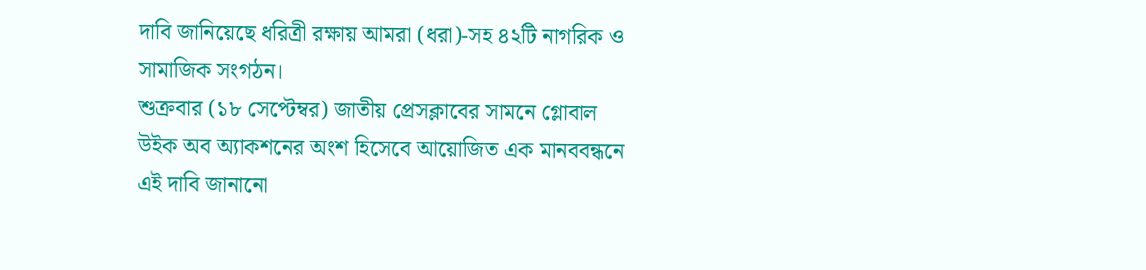দাবি জানিয়েছে ধরিত্রী রক্ষায় আমরা (ধরা)-সহ ৪২টি নাগরিক ও সামাজিক সংগঠন।
শুক্রবার (১৮ সেপ্টেম্বর) জাতীয় প্রেসক্লাবের সামনে গ্লোবাল উইক অব অ্যাকশনের অংশ হিসেবে আয়োজিত এক মানববন্ধনে এই দাবি জানানো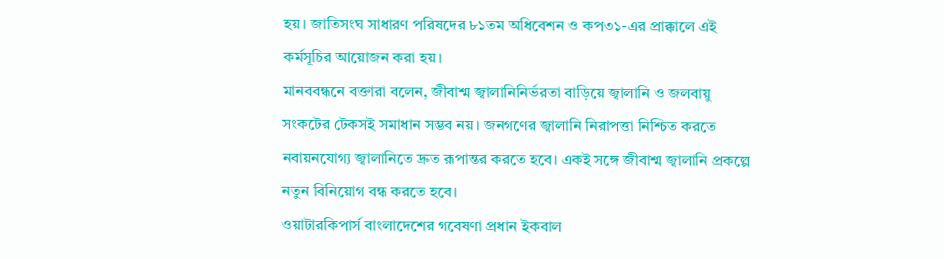হয়। জাতিসংঘ সাধারণ পরিষদের ৮১তম অধিবেশন ও কপ৩১-এর প্রাক্কালে এই কর্মসূচির আয়োজন করা হয়।
মানববন্ধনে বক্তারা বলেন, জীবাশ্ম জ্বালানিনির্ভরতা বাড়িয়ে জ্বালানি ও জলবায়ু সংকটের টেকসই সমাধান সম্ভব নয়। জনগণের জ্বালানি নিরাপত্তা নিশ্চিত করতে নবায়নযোগ্য জ্বালানিতে দ্রুত রূপান্তর করতে হবে। একই সঙ্গে জীবাশ্ম জ্বালানি প্রকল্পে নতুন বিনিয়োগ বন্ধ করতে হবে।
ওয়াটারকিপার্স বাংলাদেশের গবেষণা প্রধান ইকবাল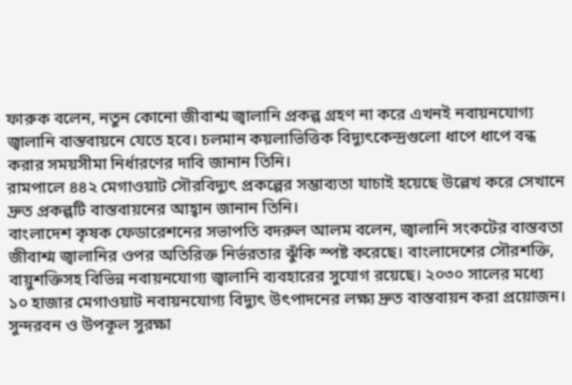ফারুক বলেন, নতুন কোনো জীবাশ্ম জ্বালানি প্রকল্প গ্রহণ না করে এখনই নবায়নযোগ্য জ্বালানি বাস্তবায়নে যেতে হবে। চলমান কয়লাভিত্তিক বিদ্যুৎকেন্দ্রগুলো ধাপে ধাপে বন্ধ করার সময়সীমা নির্ধারণের দাবি জানান তিনি।
রামপালে ৪৪২ মেগাওয়াট সৌরবিদ্যুৎ প্রকল্পের সম্ভাব্যতা যাচাই হয়েছে উল্লেখ করে সেখানে দ্রুত প্রকল্পটি বাস্তবায়নের আহ্বান জানান তিনি।
বাংলাদেশ কৃষক ফেডারেশনের সভাপতি বদরুল আলম বলেন, জ্বালানি সংকটের বাস্তবতা জীবাশ্ম জ্বালানির ওপর অতিরিক্ত নির্ভরতার ঝুঁকি স্পষ্ট করেছে। বাংলাদেশের সৌরশক্তি, বায়ুশক্তিসহ বিভিন্ন নবায়নযোগ্য জ্বালানি ব্যবহারের সুযোগ রয়েছে। ২০৩০ সালের মধ্যে ১০ হাজার মেগাওয়াট নবায়নযোগ্য বিদ্যুৎ উৎপাদনের লক্ষ্য দ্রুত বাস্তবায়ন করা প্রয়োজন।
সুন্দরবন ও উপকূল সুরক্ষা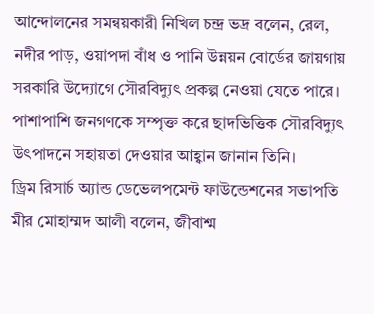আন্দোলনের সমন্বয়কারী নিখিল চন্দ্র ভদ্র বলেন, রেল, নদীর পাড়, ওয়াপদা বাঁধ ও পানি উন্নয়ন বোর্ডের জায়গায় সরকারি উদ্যোগে সৌরবিদ্যুৎ প্রকল্প নেওয়া যেতে পারে। পাশাপাশি জনগণকে সম্পৃক্ত করে ছাদভিত্তিক সৌরবিদ্যুৎ উৎপাদনে সহায়তা দেওয়ার আহ্বান জানান তিনি।
ড্রিম রিসার্চ অ্যান্ড ডেভেলপমেন্ট ফাউন্ডেশনের সভাপতি মীর মোহাম্মদ আলী বলেন, জীবাশ্ম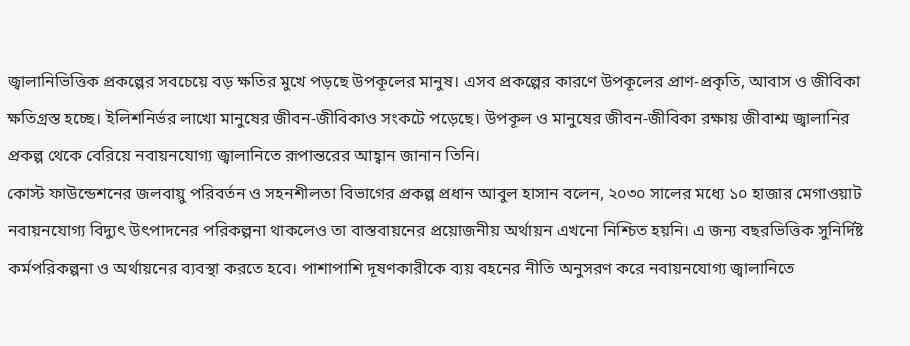জ্বালানিভিত্তিক প্রকল্পের সবচেয়ে বড় ক্ষতির মুখে পড়ছে উপকূলের মানুষ। এসব প্রকল্পের কারণে উপকূলের প্রাণ-প্রকৃতি, আবাস ও জীবিকা ক্ষতিগ্রস্ত হচ্ছে। ইলিশনির্ভর লাখো মানুষের জীবন-জীবিকাও সংকটে পড়েছে। উপকূল ও মানুষের জীবন-জীবিকা রক্ষায় জীবাশ্ম জ্বালানির প্রকল্প থেকে বেরিয়ে নবায়নযোগ্য জ্বালানিতে রূপান্তরের আহ্বান জানান তিনি।
কোস্ট ফাউন্ডেশনের জলবায়ু পরিবর্তন ও সহনশীলতা বিভাগের প্রকল্প প্রধান আবুল হাসান বলেন, ২০৩০ সালের মধ্যে ১০ হাজার মেগাওয়াট নবায়নযোগ্য বিদ্যুৎ উৎপাদনের পরিকল্পনা থাকলেও তা বাস্তবায়নের প্রয়োজনীয় অর্থায়ন এখনো নিশ্চিত হয়নি। এ জন্য বছরভিত্তিক সুনির্দিষ্ট কর্মপরিকল্পনা ও অর্থায়নের ব্যবস্থা করতে হবে। পাশাপাশি দূষণকারীকে ব্যয় বহনের নীতি অনুসরণ করে নবায়নযোগ্য জ্বালানিতে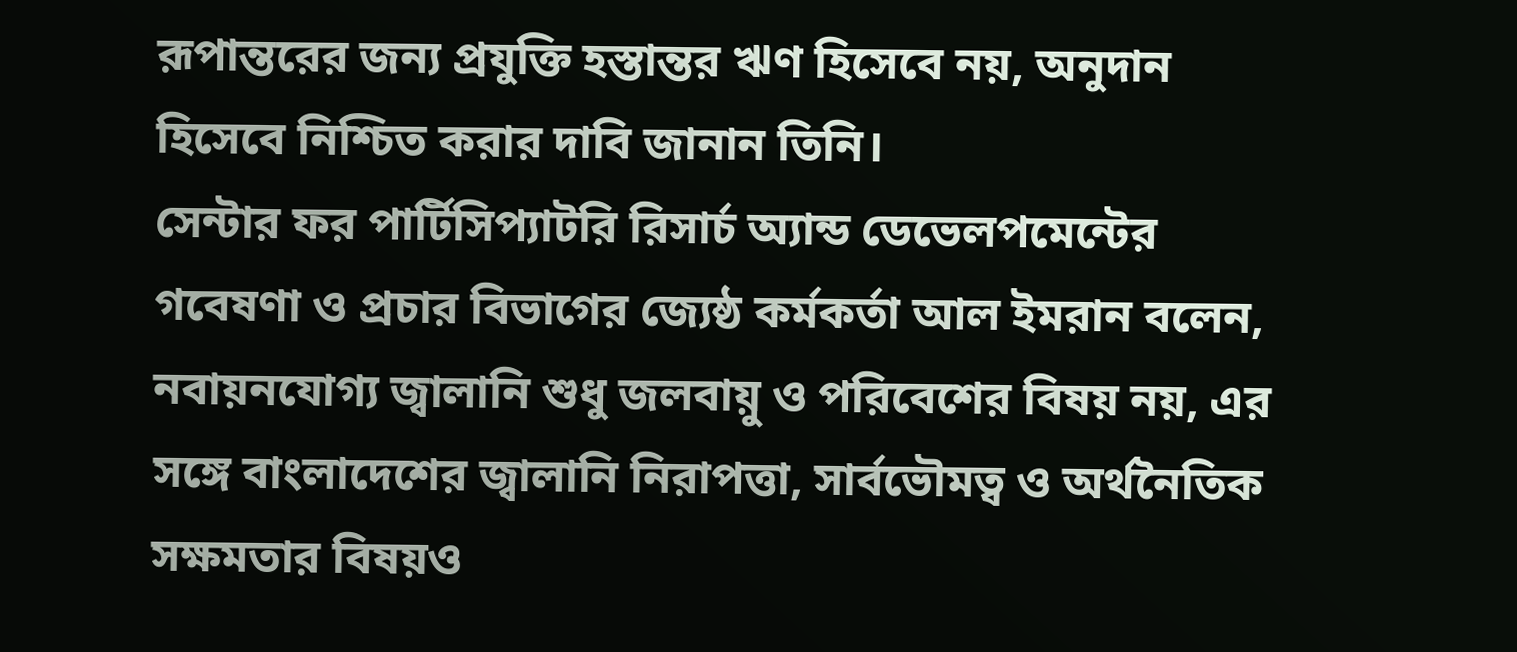রূপান্তরের জন্য প্রযুক্তি হস্তান্তর ঋণ হিসেবে নয়, অনুদান হিসেবে নিশ্চিত করার দাবি জানান তিনি।
সেন্টার ফর পার্টিসিপ্যাটরি রিসার্চ অ্যান্ড ডেভেলপমেন্টের গবেষণা ও প্রচার বিভাগের জ্যেষ্ঠ কর্মকর্তা আল ইমরান বলেন, নবায়নযোগ্য জ্বালানি শুধু জলবায়ু ও পরিবেশের বিষয় নয়, এর সঙ্গে বাংলাদেশের জ্বালানি নিরাপত্তা, সার্বভৌমত্ব ও অর্থনৈতিক সক্ষমতার বিষয়ও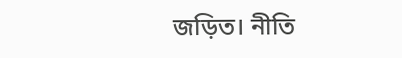জড়িত। নীতি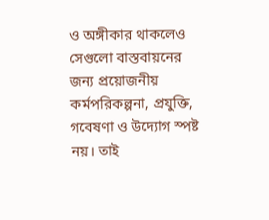ও অঙ্গীকার থাকলেও সেগুলো বাস্তবায়নের জন্য প্রয়োজনীয় কর্মপরিকল্পনা, প্রযুক্তি, গবেষণা ও উদ্যোগ স্পষ্ট নয়। তাই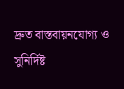দ্রুত বাস্তবায়নযোগ্য ও সুনির্দিষ্ট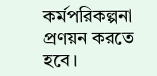কর্মপরিকল্পনা প্রণয়ন করতে হবে।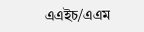এএইচ/এএম